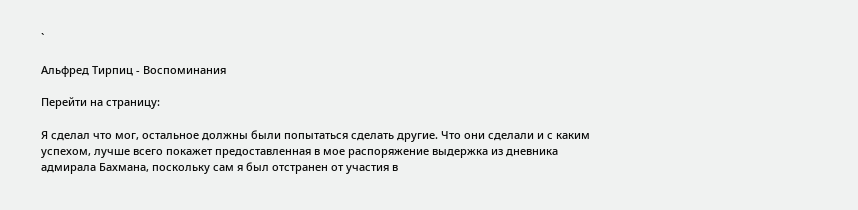`

Альфред Тирпиц - Воспоминания

Перейти на страницу:

Я сделал что мог, остальное должны были попытаться сделать другие. Что они сделали и с каким успехом, лучше всего покажет предоставленная в мое распоряжение выдержка из дневника адмирала Бахмана, поскольку сам я был отстранен от участия в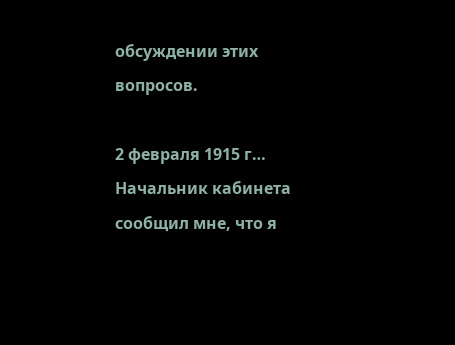обсуждении этих вопросов.

2 февраля 1915 г… Начальник кабинета сообщил мне, что я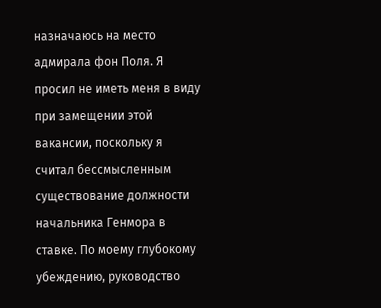назначаюсь на место адмирала фон Поля. Я просил не иметь меня в виду при замещении этой вакансии, поскольку я считал бессмысленным существование должности начальника Генмора в ставке. По моему глубокому убеждению, руководство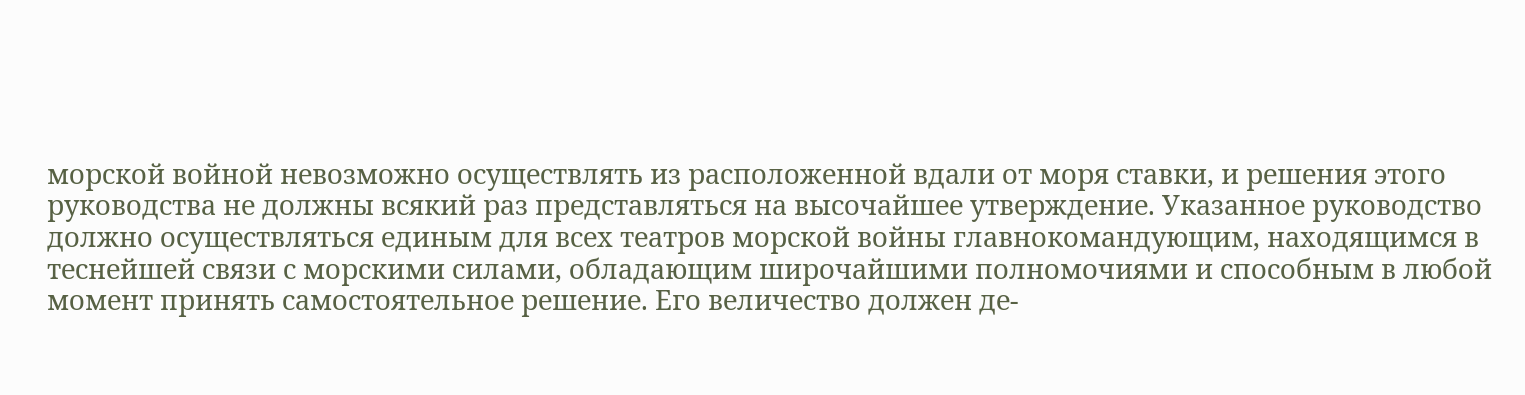морской войной невозможно осуществлять из расположенной вдали от моря ставки, и решения этого руководства не должны всякий раз представляться на высочайшее утверждение. Указанное руководство должно осуществляться единым для всех театров морской войны главнокомандующим, находящимся в теснейшей связи с морскими силами, обладающим широчайшими полномочиями и способным в любой момент принять самостоятельное решение. Его величество должен де-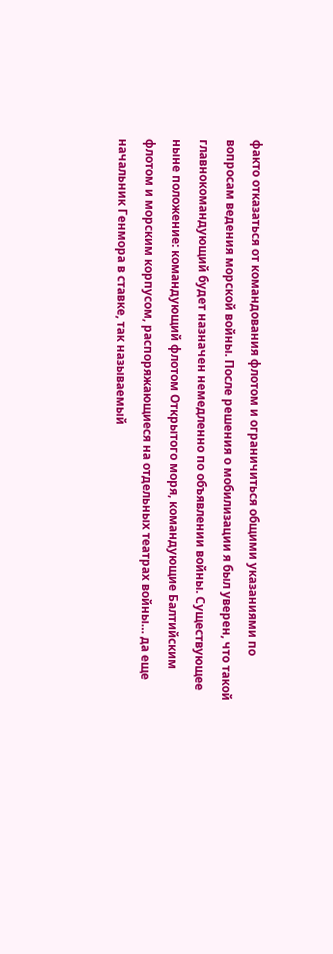факто отказаться от командования флотом и ограничиться общими указаниями по вопросам ведения морской войны. После решения о мобилизации я был уверен, что такой главнокомандующий будет назначен немедленно по объявлении войны. Существующее ныне положение: командующий флотом Открытого моря, командующие Балтийским флотом и морским корпусом, распоряжающиеся на отдельных театрах войны… да еще начальник Генмора в ставке, так называемый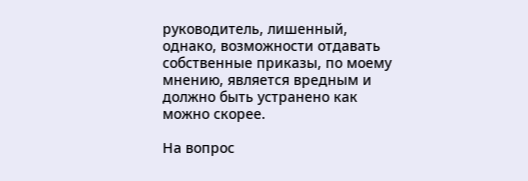руководитель, лишенный, однако, возможности отдавать собственные приказы, по моему мнению, является вредным и должно быть устранено как можно скорее.

На вопрос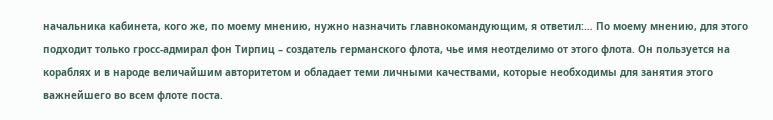начальника кабинета, кого же, по моему мнению, нужно назначить главнокомандующим, я ответил:… По моему мнению, для этого подходит только гросс-адмирал фон Тирпиц – создатель германского флота, чье имя неотделимо от этого флота. Он пользуется на кораблях и в народе величайшим авторитетом и обладает теми личными качествами, которые необходимы для занятия этого важнейшего во всем флоте поста.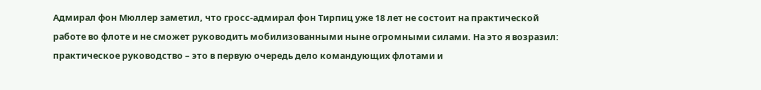Адмирал фон Мюллер заметил, что гросс-адмирал фон Тирпиц уже 18 лет не состоит на практической работе во флоте и не сможет руководить мобилизованными ныне огромными силами. На это я возразил: практическое руководство – это в первую очередь дело командующих флотами и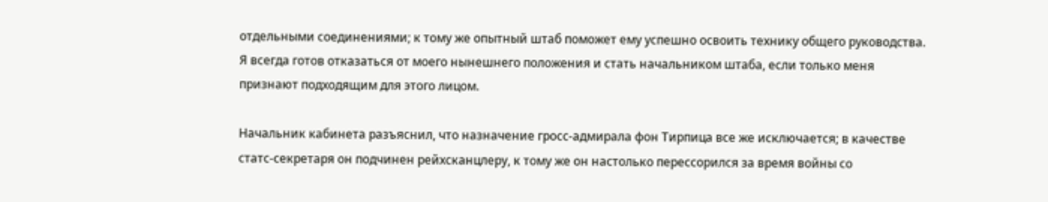отдельными соединениями; к тому же опытный штаб поможет ему успешно освоить технику общего руководства. Я всегда готов отказаться от моего нынешнего положения и стать начальником штаба, если только меня признают подходящим для этого лицом.

Начальник кабинета разъяснил, что назначение гросс-адмирала фон Тирпица все же исключается; в качестве статс-секретаря он подчинен рейхсканцлеру, к тому же он настолько перессорился за время войны со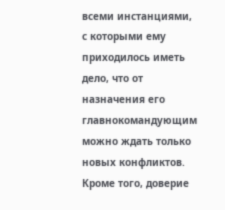всеми инстанциями, с которыми ему приходилось иметь дело, что от назначения его главнокомандующим можно ждать только новых конфликтов. Кроме того, доверие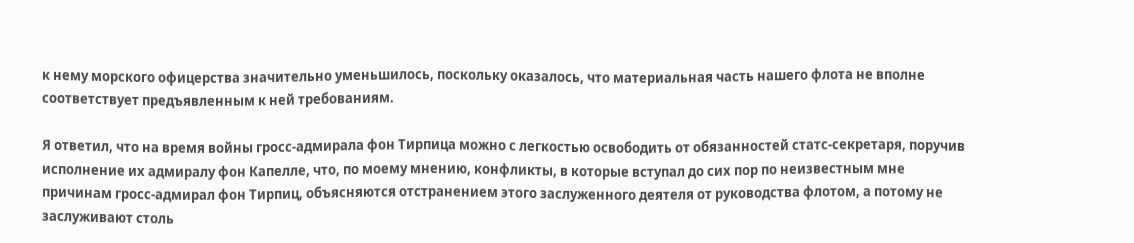к нему морского офицерства значительно уменьшилось, поскольку оказалось, что материальная часть нашего флота не вполне соответствует предъявленным к ней требованиям.

Я ответил, что на время войны гросс-адмирала фон Тирпица можно с легкостью освободить от обязанностей статс-секретаря, поручив исполнение их адмиралу фон Капелле, что, по моему мнению, конфликты, в которые вступал до сих пор по неизвестным мне причинам гросс-адмирал фон Тирпиц, объясняются отстранением этого заслуженного деятеля от руководства флотом, а потому не заслуживают столь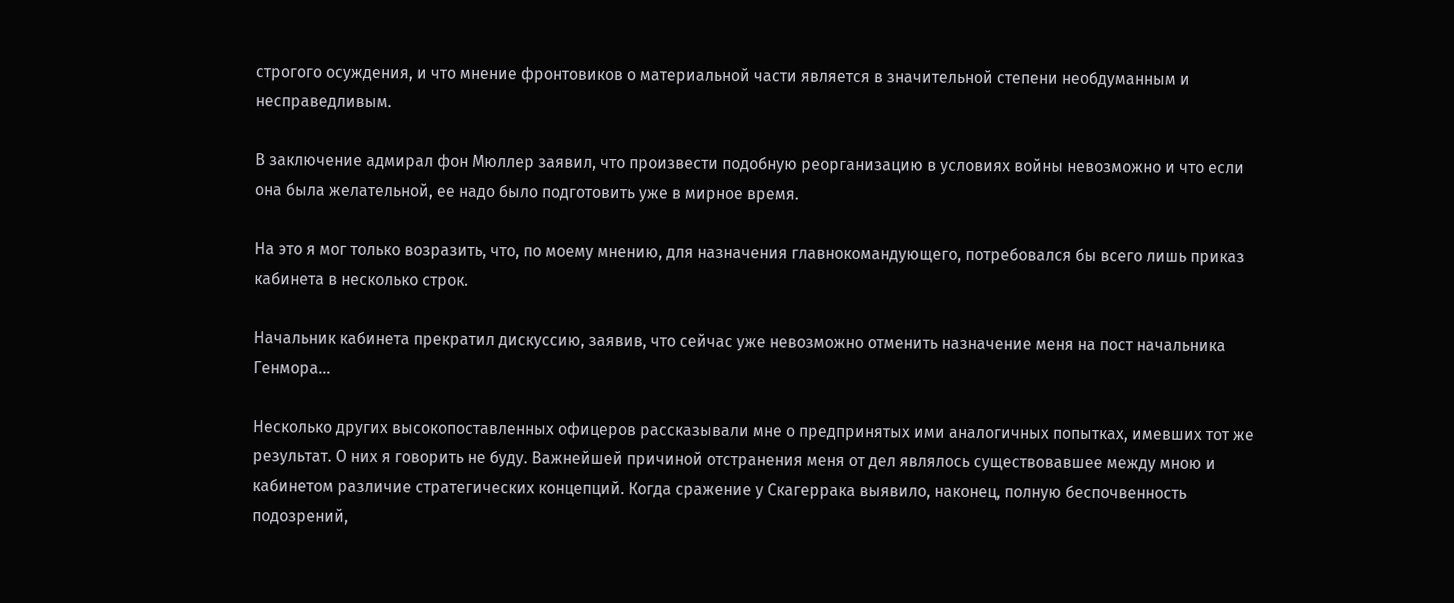строгого осуждения, и что мнение фронтовиков о материальной части является в значительной степени необдуманным и несправедливым.

В заключение адмирал фон Мюллер заявил, что произвести подобную реорганизацию в условиях войны невозможно и что если она была желательной, ее надо было подготовить уже в мирное время.

На это я мог только возразить, что, по моему мнению, для назначения главнокомандующего, потребовался бы всего лишь приказ кабинета в несколько строк.

Начальник кабинета прекратил дискуссию, заявив, что сейчас уже невозможно отменить назначение меня на пост начальника Генмора…

Несколько других высокопоставленных офицеров рассказывали мне о предпринятых ими аналогичных попытках, имевших тот же результат. О них я говорить не буду. Важнейшей причиной отстранения меня от дел являлось существовавшее между мною и кабинетом различие стратегических концепций. Когда сражение у Скагеррака выявило, наконец, полную беспочвенность подозрений,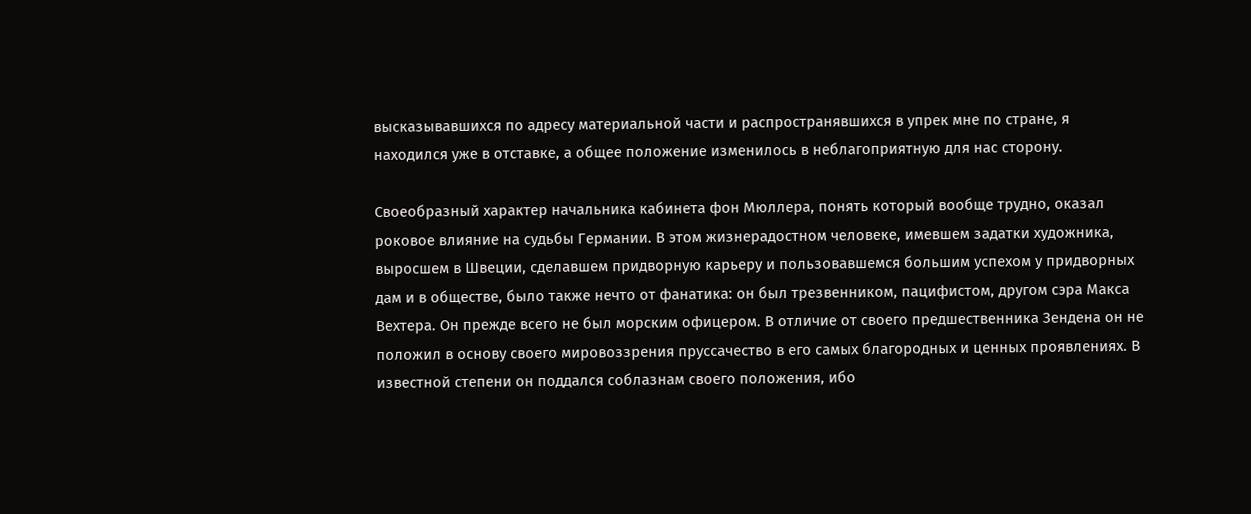высказывавшихся по адресу материальной части и распространявшихся в упрек мне по стране, я находился уже в отставке, а общее положение изменилось в неблагоприятную для нас сторону.

Своеобразный характер начальника кабинета фон Мюллера, понять который вообще трудно, оказал роковое влияние на судьбы Германии. В этом жизнерадостном человеке, имевшем задатки художника, выросшем в Швеции, сделавшем придворную карьеру и пользовавшемся большим успехом у придворных дам и в обществе, было также нечто от фанатика: он был трезвенником, пацифистом, другом сэра Макса Вехтера. Он прежде всего не был морским офицером. В отличие от своего предшественника Зендена он не положил в основу своего мировоззрения пруссачество в его самых благородных и ценных проявлениях. В известной степени он поддался соблазнам своего положения, ибо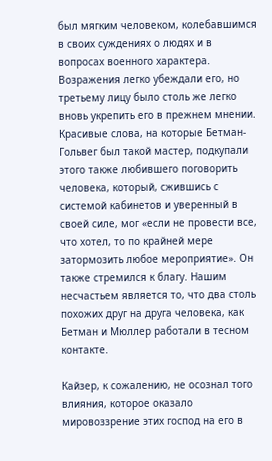был мягким человеком, колебавшимся в своих суждениях о людях и в вопросах военного характера. Возражения легко убеждали его, но третьему лицу было столь же легко вновь укрепить его в прежнем мнении. Красивые слова, на которые Бетман-Гольвег был такой мастер, подкупали этого также любившего поговорить человека, который, сжившись с системой кабинетов и уверенный в своей силе, мог «если не провести все, что хотел, то по крайней мере затормозить любое мероприятие». Он также стремился к благу. Нашим несчастьем является то, что два столь похожих друг на друга человека, как Бетман и Мюллер работали в тесном контакте.

Кайзер, к сожалению, не осознал того влияния, которое оказало мировоззрение этих господ на его в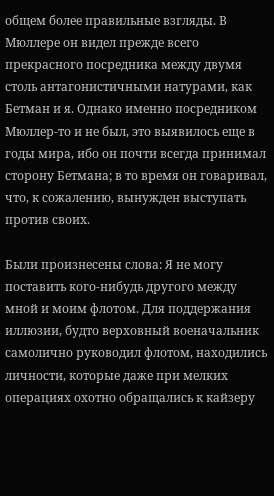общем более правильные взгляды. В Мюллере он видел прежде всего прекрасного посредника между двумя столь антагонистичными натурами, как Бетман и я. Однако именно посредником Мюллер-то и не был, это выявилось еще в годы мира, ибо он почти всегда принимал сторону Бетмана; в то время он говаривал, что, к сожалению, вынужден выступать против своих.

Были произнесены слова: Я не могу поставить кого-нибудь другого между мной и моим флотом. Для поддержания иллюзии, будто верховный военачальник самолично руководил флотом, находились личности, которые даже при мелких операциях охотно обращались к кайзеру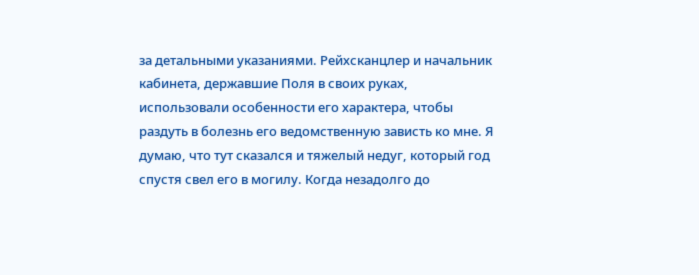за детальными указаниями. Рейхсканцлер и начальник кабинета, державшие Поля в своих руках, использовали особенности его характера, чтобы раздуть в болезнь его ведомственную зависть ко мне. Я думаю, что тут сказался и тяжелый недуг, который год спустя свел его в могилу. Когда незадолго до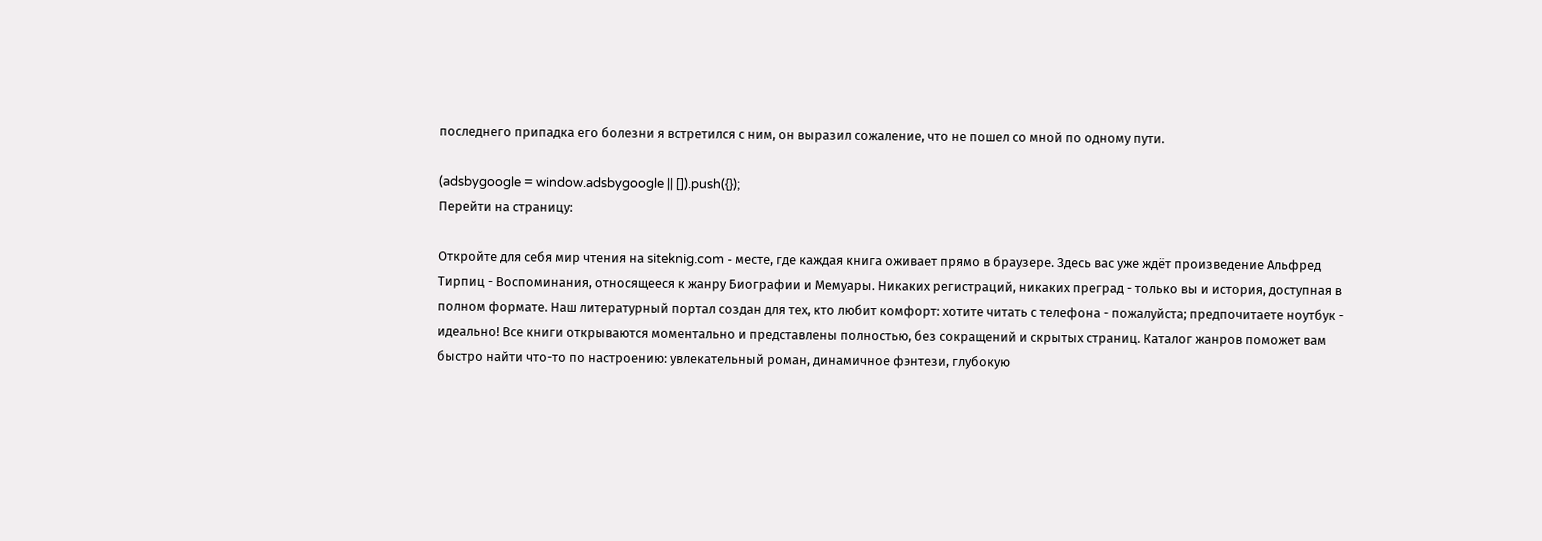последнего припадка его болезни я встретился с ним, он выразил сожаление, что не пошел со мной по одному пути.

(adsbygoogle = window.adsbygoogle || []).push({});
Перейти на страницу:

Откройте для себя мир чтения на siteknig.com - месте, где каждая книга оживает прямо в браузере. Здесь вас уже ждёт произведение Альфред Тирпиц - Воспоминания, относящееся к жанру Биографии и Мемуары. Никаких регистраций, никаких преград - только вы и история, доступная в полном формате. Наш литературный портал создан для тех, кто любит комфорт: хотите читать с телефона - пожалуйста; предпочитаете ноутбук - идеально! Все книги открываются моментально и представлены полностью, без сокращений и скрытых страниц. Каталог жанров поможет вам быстро найти что-то по настроению: увлекательный роман, динамичное фэнтези, глубокую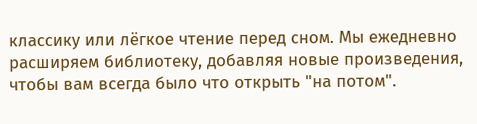классику или лёгкое чтение перед сном. Мы ежедневно расширяем библиотеку, добавляя новые произведения, чтобы вам всегда было что открыть "на потом".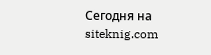Сегодня на siteknig.com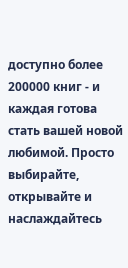доступно более 200000 книг - и каждая готова стать вашей новой любимой. Просто выбирайте, открывайте и наслаждайтесь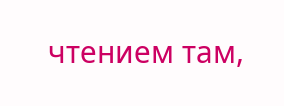чтением там,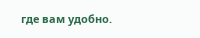где вам удобно.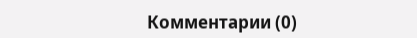Комментарии (0)